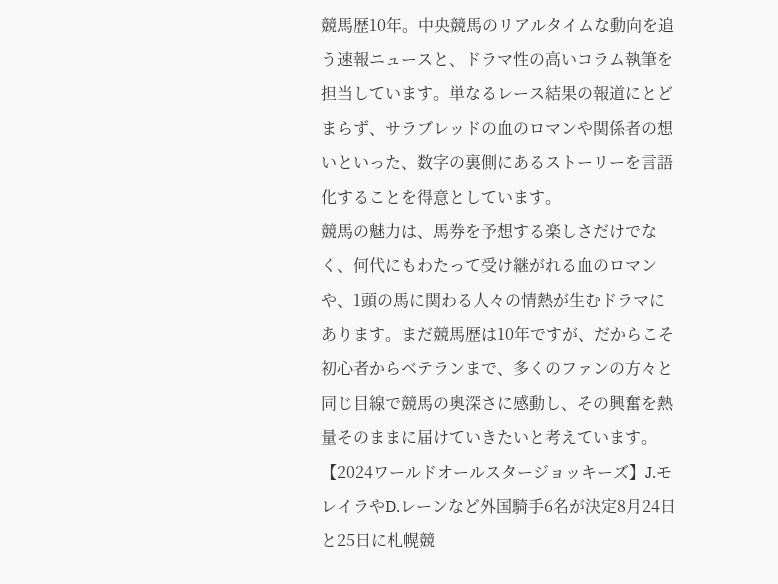競馬歴10年。中央競馬のリアルタイムな動向を追う速報ニュースと、ドラマ性の高いコラム執筆を担当しています。単なるレース結果の報道にとどまらず、サラブレッドの血のロマンや関係者の想いといった、数字の裏側にあるストーリーを言語化することを得意としています。
競馬の魅力は、馬券を予想する楽しさだけでなく、何代にもわたって受け継がれる血のロマンや、1頭の馬に関わる人々の情熱が生むドラマにあります。まだ競馬歴は10年ですが、だからこそ初心者からベテランまで、多くのファンの方々と同じ目線で競馬の奥深さに感動し、その興奮を熱量そのままに届けていきたいと考えています。
【2024ワールドオールスタージョッキーズ】J.モレイラやD.レーンなど外国騎手6名が決定8月24日と25日に札幌競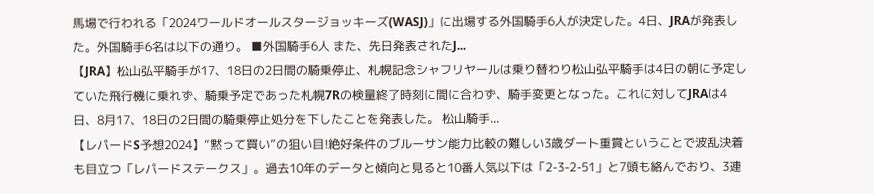馬場で行われる「2024ワールドオールスタージョッキーズ(WASJ)」に出場する外国騎手6人が決定した。4日、JRAが発表した。外国騎手6名は以下の通り。 ■外国騎手6人 また、先日発表されたJ...
【JRA】松山弘平騎手が17、18日の2日間の騎乗停止、札幌記念シャフリヤールは乗り替わり松山弘平騎手は4日の朝に予定していた飛行機に乗れず、騎乗予定であった札幌7Rの検量終了時刻に間に合わず、騎手変更となった。これに対してJRAは4日、8月17、18日の2日間の騎乗停止処分を下したことを発表した。 松山騎手...
【レパードS予想2024】“黙って買い”の狙い目!絶好条件のブルーサン能力比較の難しい3歳ダート重賞ということで波乱決着も目立つ「レパードステークス」。過去10年のデータと傾向と見ると10番人気以下は「2-3-2-51」と7頭も絡んでおり、3連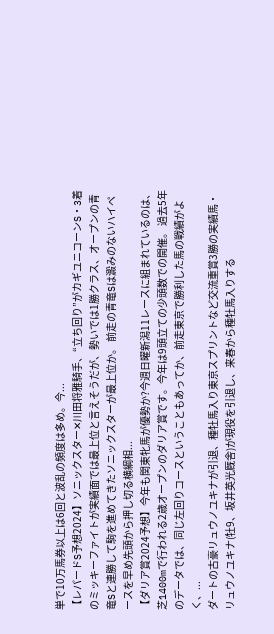単で10万馬券以上は6回と波乱の頻度は多め。今...
【レパードS予想2024】ソニックスター✕川田将雅騎手、“立ち回り”がカギユニコーンS・3着のミッキーファイトが実績面では最上位と言えそうだが、勢いでは1勝クラス、オープンの青竜Sと連勝して駒を進めてきたソニックスターが最上位か。 前走の青竜Sは澱みのないハイペースを早め先頭から押し切る横綱相...
【ダリア賞2024予想】今年も関東牝馬が優勢か?今週日曜新潟11レースに組まれているのは、芝1400mで行われる2歳オープンのダリア賞です。今年は9頭立ての少頭数での開催。 過去5年のデータでは、同じ左回りコースということもあってか、前走東京で勝利した馬の戦績がよく、...
ダートの古豪リュウノユキナが引退、種牡馬入り東京スプリントなど交流重賞3勝の実績馬・リュウノユキナ(牡9、坂井英光厩舎)が現役を引退し、来春から種牡馬入りする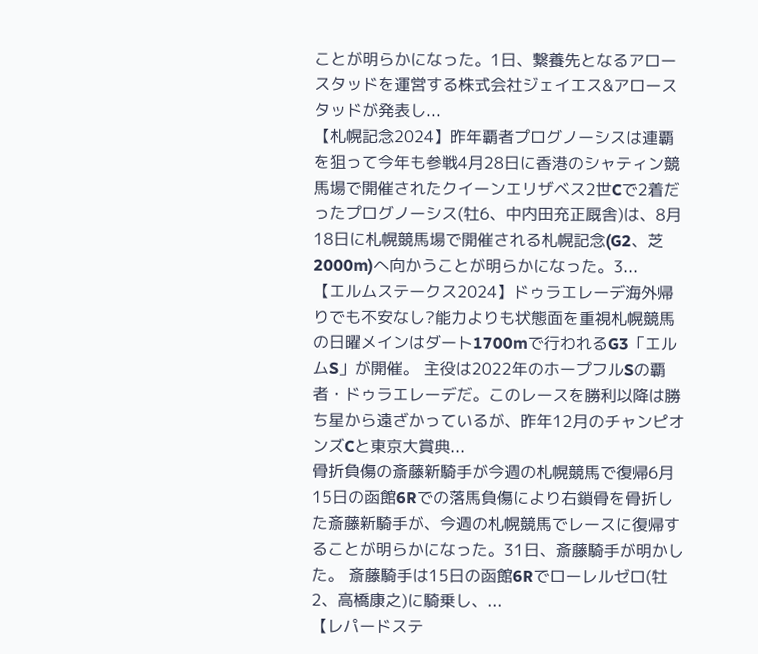ことが明らかになった。1日、繋養先となるアロースタッドを運営する株式会社ジェイエス&アロースタッドが発表し...
【札幌記念2024】昨年覇者プログノーシスは連覇を狙って今年も参戦4月28日に香港のシャティン競馬場で開催されたクイーンエリザベス2世Cで2着だったプログノーシス(牡6、中内田充正厩舎)は、8月18日に札幌競馬場で開催される札幌記念(G2、芝2000m)へ向かうことが明らかになった。3...
【エルムステークス2024】ドゥラエレーデ海外帰りでも不安なし?能力よりも状態面を重視札幌競馬の日曜メインはダート1700mで行われるG3「エルムS」が開催。 主役は2022年のホープフルSの覇者・ドゥラエレーデだ。このレースを勝利以降は勝ち星から遠ざかっているが、昨年12月のチャンピオンズCと東京大賞典...
骨折負傷の斎藤新騎手が今週の札幌競馬で復帰6月15日の函館6Rでの落馬負傷により右鎖骨を骨折した斎藤新騎手が、今週の札幌競馬でレースに復帰することが明らかになった。31日、斎藤騎手が明かした。 斎藤騎手は15日の函館6Rでローレルゼロ(牡2、高橋康之)に騎乗し、...
【レパードステ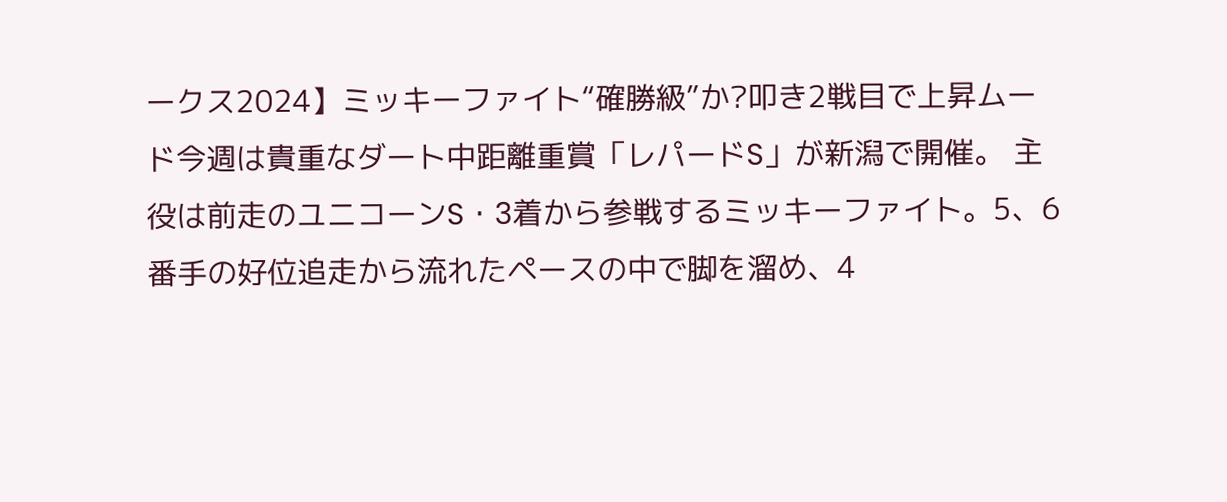ークス2024】ミッキーファイト“確勝級”か?叩き2戦目で上昇ムード今週は貴重なダート中距離重賞「レパードS」が新潟で開催。 主役は前走のユニコーンS・3着から参戦するミッキーファイト。5、6番手の好位追走から流れたペースの中で脚を溜め、4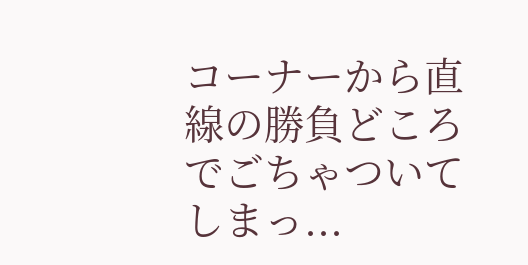コーナーから直線の勝負どころでごちゃついてしまっ...